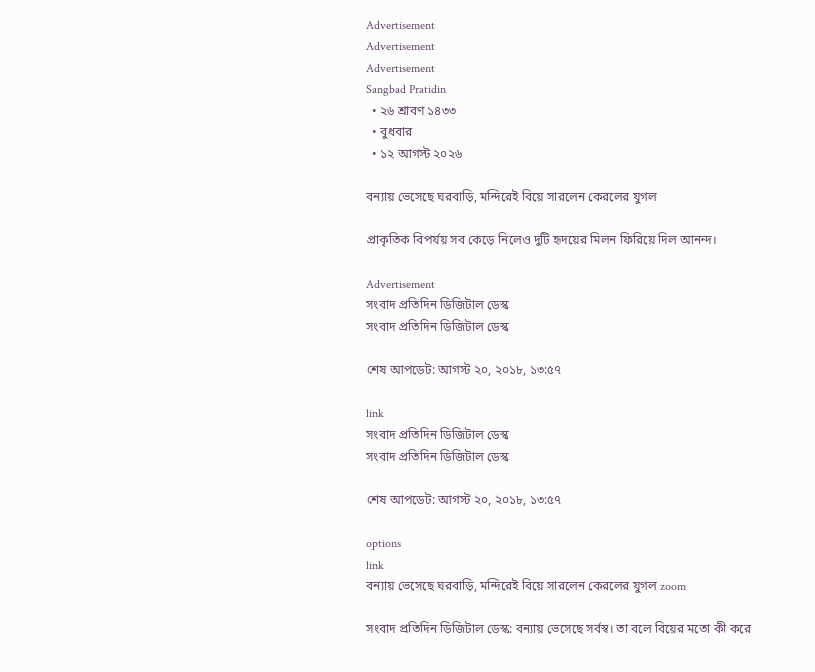Advertisement
Advertisement
Advertisement
Sangbad Pratidin
  • ২৬ শ্রাবণ ১৪৩৩
  • বুধবার
  • ১২ আগস্ট ২০২৬

বন্যায় ভেসেছে ঘরবাড়ি, মন্দিরেই বিয়ে সারলেন কেরলের যুগল

প্রাকৃতিক বিপর্যয় সব কেড়ে নিলেও দুটি হৃদয়ের মিলন ফিরিয়ে দিল আনন্দ।

Advertisement
সংবাদ প্রতিদিন ডিজিটাল ডেস্ক
সংবাদ প্রতিদিন ডিজিটাল ডেস্ক

শেষ আপডেট: আগস্ট ২০, ২০১৮, ১৩:৫৭

link
সংবাদ প্রতিদিন ডিজিটাল ডেস্ক
সংবাদ প্রতিদিন ডিজিটাল ডেস্ক

শেষ আপডেট: আগস্ট ২০, ২০১৮, ১৩:৫৭

options
link
বন্যায় ভেসেছে ঘরবাড়ি, মন্দিরেই বিয়ে সারলেন কেরলের যুগল zoom

সংবাদ প্রতিদিন ডিজিটাল ডেস্ক: বন্যায় ভেসেছে সর্বস্ব। তা বলে বিয়ের মতো কী করে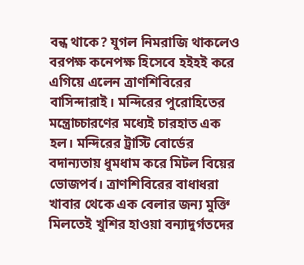বন্ধ থাকে? যুগল নিমরাজি থাকলেও বরপক্ষ কনেপক্ষ হিসেবে হইহই করে এগিয়ে এলেন ত্রাণশিবিরের বাসিন্দারাই। মন্দিরের পুরোহিতের মন্ত্রোচ্চারণের মধ্যেই চারহাত এক হল। মন্দিরের ট্রাস্টি বোর্ডের বদান্যতায় ধুমধাম করে মিটল বিয়ের ভোজপর্ব। ত্রাণশিবিরের বাধাধরা খাবার থেকে এক বেলার জন্য মুক্তি মিলতেই খুশির হাওয়া বন্যাদুর্গতদের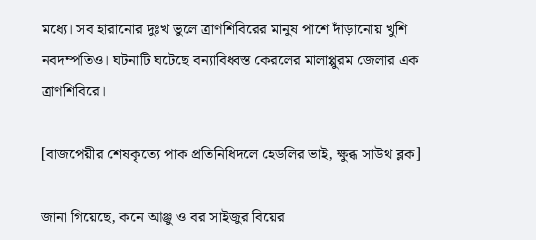মধ্যে। সব হারানোর দুঃখ ভুলে ত্রাণশিবিরের মানুষ পাশে দাঁড়ানোয় খুশি নবদম্পতিও। ঘটনাটি ঘটেছে বন্যাবিধ্বস্ত কেরলের মালাপ্পুরম জেলার এক ত্রাণশিবিরে।

[বাজপেয়ীর শেষকৃত্যে পাক প্রতিনিধিদলে হেডলির ভাই, ক্ষুব্ধ সাউথ ব্লক]

জানা গিয়েছে, কনে আঞ্জু ও বর সাইজুর বিয়ের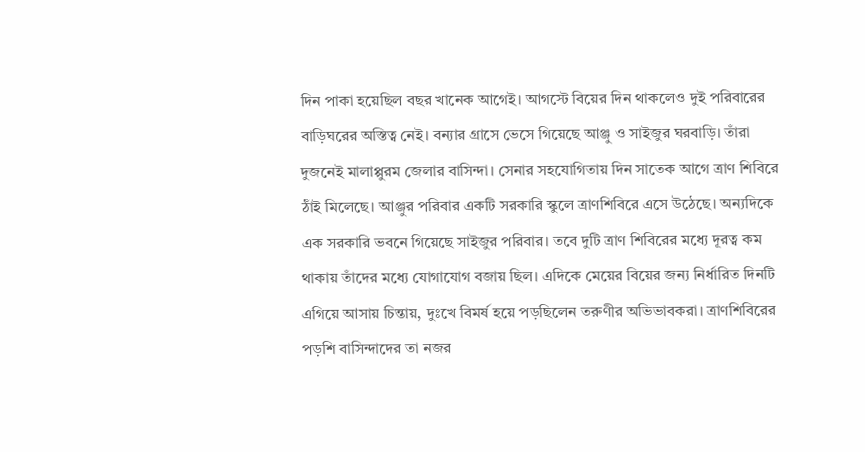দিন পাকা হয়েছিল বছর খানেক আগেই। আগস্টে বিয়ের দিন থাকলেও দুই পরিবারের বাড়িঘরের অস্তিত্ব নেই। বন্যার গ্রাসে ভেসে গিয়েছে আঞ্জু ও সাইজুর ঘরবাড়ি। তাঁরা দুজনেই মালাপ্পুরম জেলার বাসিন্দা। সেনার সহযোগিতায় দিন সাতেক আগে ত্রাণ শিবিরে ঠাঁই মিলেছে। আঞ্জুর পরিবার একটি সরকারি স্কুলে ত্রাণশিবিরে এসে উঠেছে। অন্যদিকে এক সরকারি ভবনে গিয়েছে সাইজুর পরিবার। তবে দুটি ত্রাণ শিবিরের মধ্যে দূরত্ব কম থাকায় তাঁদের মধ্যে যোগাযোগ বজায় ছিল। এদিকে মেয়ের বিয়ের জন্য নির্ধারিত দিনটি এগিয়ে আসায় চিন্তায়, দুঃখে বিমর্ষ হয়ে পড়ছিলেন তরুণীর অভিভাবকরা। ত্রাণশিবিরের পড়শি বাসিন্দাদের তা নজর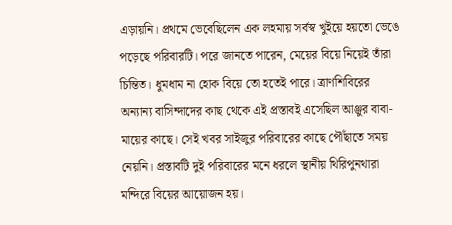এড়ায়নি। প্রথমে ভেবেছিলেন এক লহমায় সর্বস্ব খুইয়ে হয়তো ভেঙে পড়েছে পরিবারটি। পরে জানতে পারেন, মেয়ের বিয়ে নিয়েই তাঁরা চিন্তিত। ধুমধাম না হোক বিয়ে তো হতেই পারে। ত্রাণশিবিরের অন্যান্য বাসিন্দাদের কাছ থেকে এই প্রস্তাবই এসেছিল আঞ্জুর বাবা-মায়ের কাছে। সেই খবর সাইজুর পরিবারের কাছে পৌঁছাতে সময় নেয়নি। প্রস্তাবটি দুই পরিবারের মনে ধরলে স্থানীয় থিরিপুনথারা মন্দিরে বিয়ের আয়োজন হয়।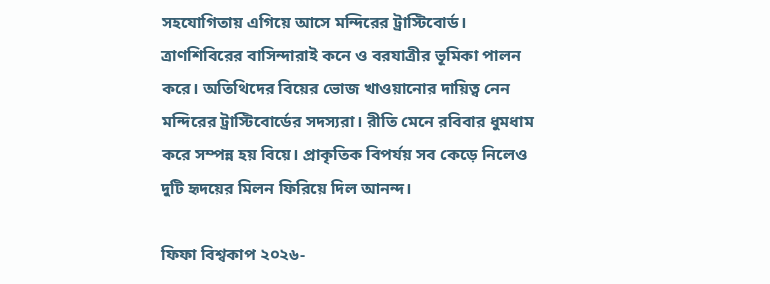সহযোগিতায় এগিয়ে আসে মন্দিরের ট্রাস্টিবোর্ড। ত্রাণশিবিরের বাসিন্দারাই কনে ও বরযাত্রীর ভূমিকা পালন করে। অতিথিদের বিয়ের ভোজ খাওয়ানোর দায়িত্ব নেন মন্দিরের ট্রাস্টিবোর্ডের সদস্যরা। রীতি মেনে রবিবার ধুমধাম করে সম্পন্ন হয় বিয়ে। প্রাকৃতিক বিপর্যয় সব কেড়ে নিলেও দুটি হৃদয়ের মিলন ফিরিয়ে দিল আনন্দ।

ফিফা বিশ্বকাপ ২০২৬-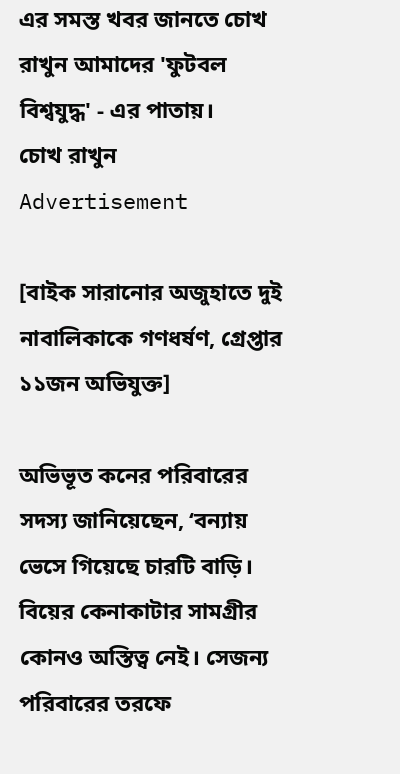এর সমস্ত খবর জানতে চোখ রাখুন আমাদের 'ফুটবল বিশ্বযুদ্ধ' - এর পাতায়।
চোখ রাখুন
Advertisement

[বাইক সারানোর অজুহাতে দুই নাবালিকাকে গণধর্ষণ, গ্রেপ্তার ১১জন অভিযুক্ত]

অভিভূত কনের পরিবারের সদস্য জানিয়েছেন, ‘বন্যায় ভেসে গিয়েছে চারটি বাড়ি। বিয়ের কেনাকাটার সামগ্রীর কোনও অস্তিত্ব নেই। সেজন্য পরিবারের তরফে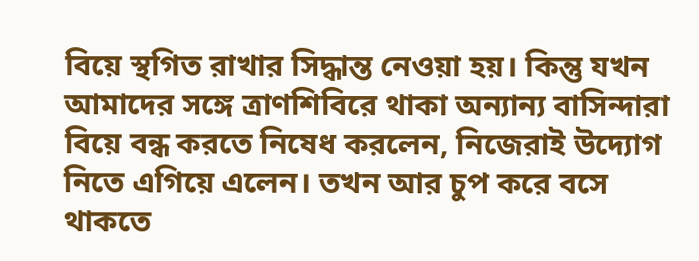বিয়ে স্থগিত রাখার সিদ্ধান্ত নেওয়া হয়। কিন্তু যখন আমাদের সঙ্গে ত্রাণশিবিরে থাকা অন্যান্য বাসিন্দারা বিয়ে বন্ধ করতে নিষেধ করলেন, নিজেরাই উদ্যোগ নিতে এগিয়ে এলেন। তখন আর চুপ করে বসে থাকতে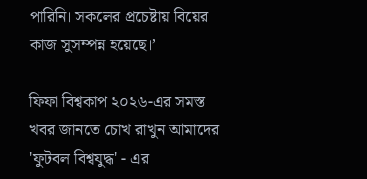পারিনি। সকলের প্রচেষ্টায় বিয়ের কাজ সুসম্পন্ন হয়েছে।’

ফিফা বিশ্বকাপ ২০২৬-এর সমস্ত খবর জানতে চোখ রাখুন আমাদের 'ফুটবল বিশ্বযুদ্ধ' - এর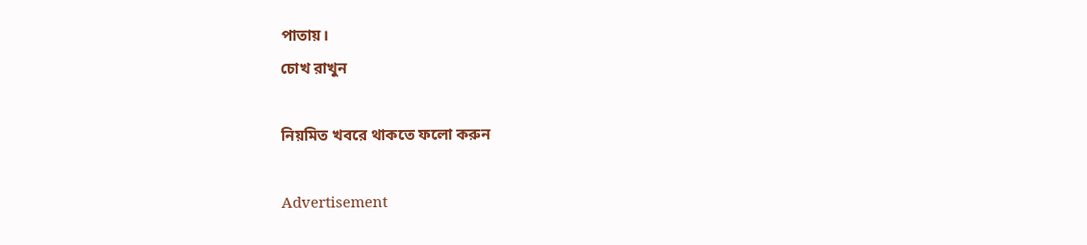পাতায়।
চোখ রাখুন

নিয়মিত খবরে থাকতে ফলো করুন

Advertisement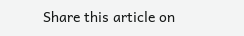Share this article on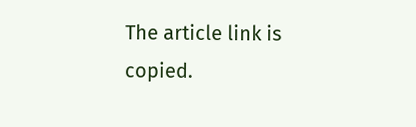The article link is copied.